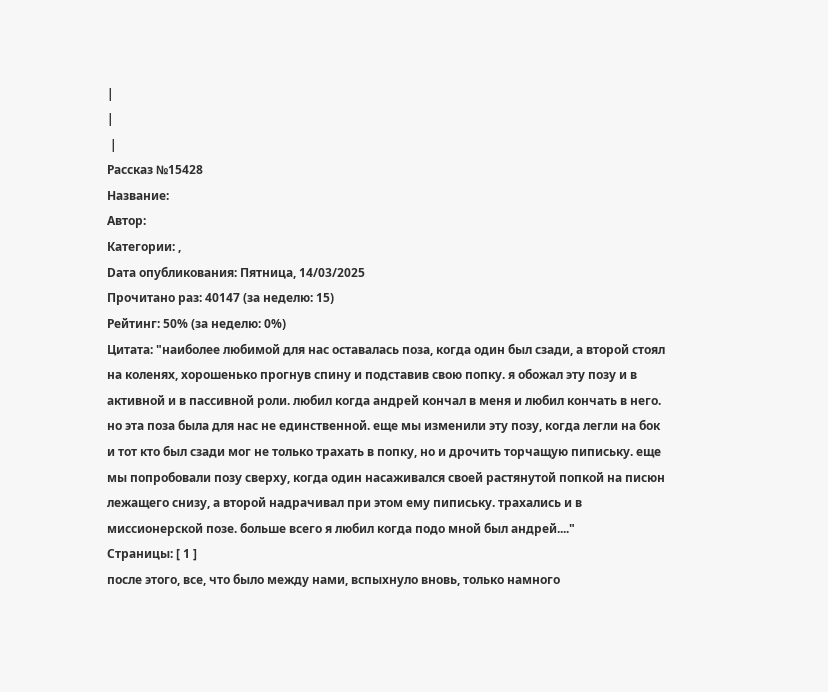|
|
 |
Рассказ №15428
Название:
Автор:
Категории: ,
Dата опубликования: Пятница, 14/03/2025
Прочитано раз: 40147 (за неделю: 15)
Рейтинг: 50% (за неделю: 0%)
Цитата: "наиболее любимой для нас оставалась поза, когда один был сзади, а второй стоял на коленях, хорошенько прогнув спину и подставив свою попку. я обожал эту позу и в активной и в пассивной роли. любил когда андрей кончал в меня и любил кончать в него. но эта поза была для нас не единственной. еще мы изменили эту позу, когда легли на бок и тот кто был сзади мог не только трахать в попку, но и дрочить торчащую пипиську. еще мы попробовали позу сверху, когда один насаживался своей растянутой попкой на писюн лежащего снизу, а второй надрачивал при этом ему пипиську. трахались и в миссионерской позе. больше всего я любил когда подо мной был андрей...."
Страницы: [ 1 ]
после этого, все, что было между нами, вспыхнуло вновь, только намного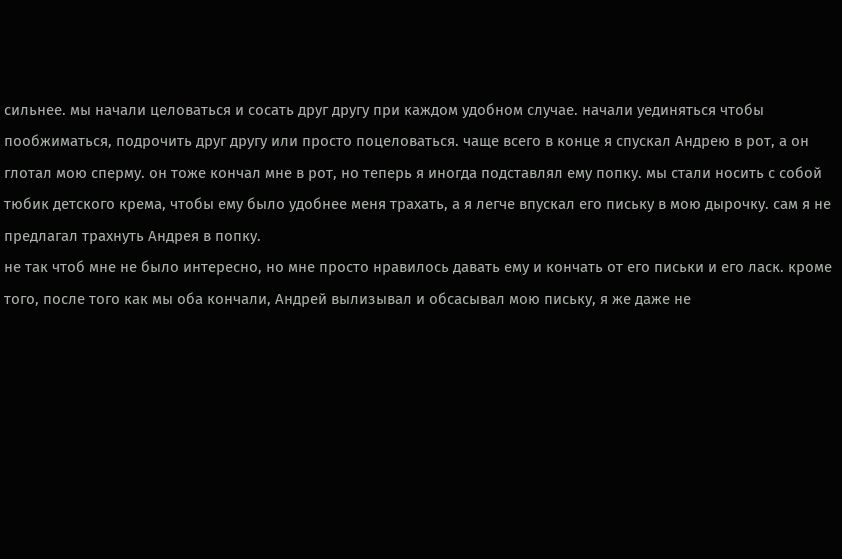сильнее. мы начали целоваться и сосать друг другу при каждом удобном случае. начали уединяться чтобы пообжиматься, подрочить друг другу или просто поцеловаться. чаще всего в конце я спускал Андрею в рот, а он глотал мою сперму. он тоже кончал мне в рот, но теперь я иногда подставлял ему попку. мы стали носить с собой тюбик детского крема, чтобы ему было удобнее меня трахать, а я легче впускал его письку в мою дырочку. сам я не предлагал трахнуть Андрея в попку.
не так чтоб мне не было интересно, но мне просто нравилось давать ему и кончать от его письки и его ласк. кроме того, после того как мы оба кончали, Андрей вылизывал и обсасывал мою письку, я же даже не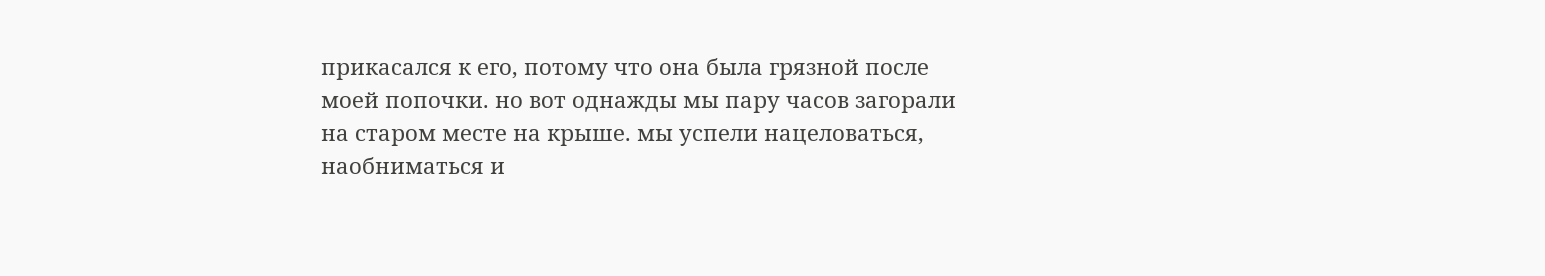прикасался к его, потому что она была грязной после моей попочки. но вот однажды мы пару часов загорали на старом месте на крыше. мы успели нацеловаться, наобниматься и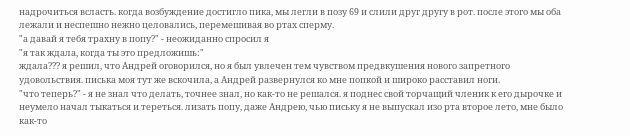надрочиться всласть. когда возбуждение достигло пика, мы легли в позу 69 и слили друг другу в рот. после этого мы оба лежали и неспешно нежно целовались, перемешивая во ртах сперму.
"а давай я тебя трахну в попу?" - неожиданно спросил я
"я так ждала, когда ты это предложишь:"
ждала??? я решил, что Андрей оговорился, но я был увлечен тем чувством предвкушения нового запретного удовольствия. писька моя тут же вскочила, а Андрей развернулся ко мне попкой и широко расставил ноги.
"что теперь?" - я не знал что делать, точнее знал, но как-то не решался. я поднес свой торчащий членик к его дырочке и неумело начал тыкаться и тереться. лизать попу, даже Андрею, чью письку я не выпускал изо рта второе лето, мне было как-то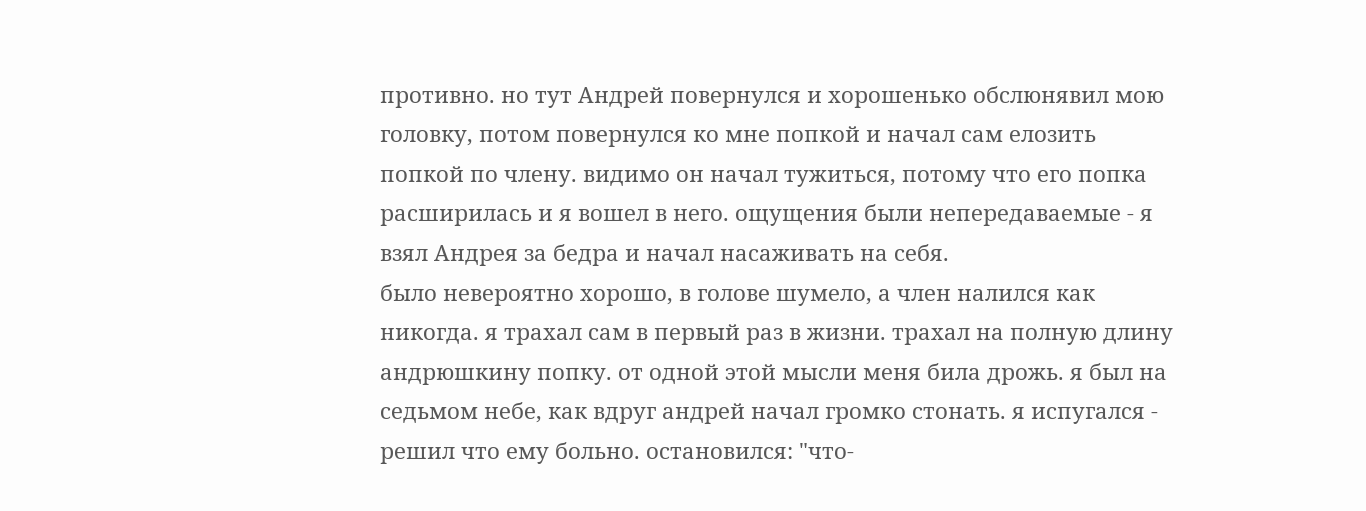противно. но тут Андрей повернулся и хорошенько обслюнявил мою головку, потом повернулся ко мне попкой и начал сам елозить попкой по члену. видимо он начал тужиться, потому что его попка расширилась и я вошел в него. ощущения были непередаваемые - я взял Андрея за бедра и начал насаживать на себя.
было невероятно хорошо, в голове шумело, а член налился как никогда. я трахал сам в первый раз в жизни. трахал на полную длину андрюшкину попку. от одной этой мысли меня била дрожь. я был на седьмом небе, как вдруг андрей начал громко стонать. я испугался - решил что ему больно. остановился: "что-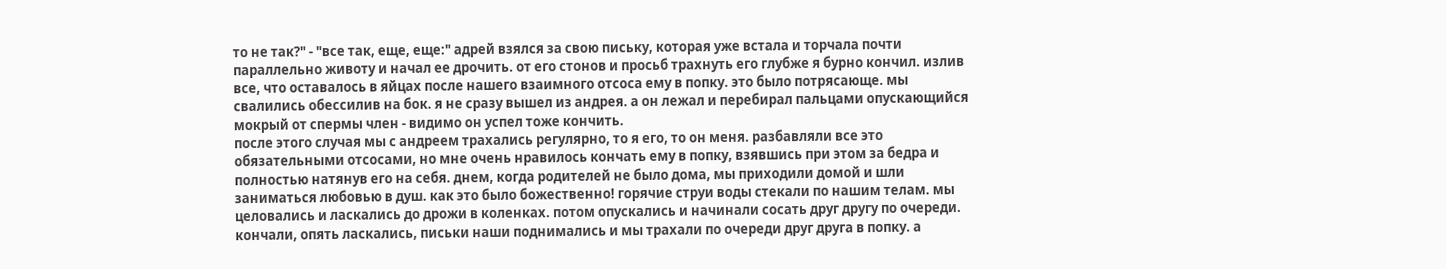то не так?" - "все так, еще, еще:" адрей взялся за свою письку, которая уже встала и торчала почти параллельно животу и начал ее дрочить. от его стонов и просьб трахнуть его глубже я бурно кончил. излив все, что оставалось в яйцах после нашего взаимного отсоса ему в попку. это было потрясающе. мы свалились обессилив на бок. я не сразу вышел из андрея. а он лежал и перебирал пальцами опускающийся мокрый от спермы член - видимо он успел тоже кончить.
после этого случая мы с андреем трахались регулярно, то я его, то он меня. разбавляли все это обязательными отсосами, но мне очень нравилось кончать ему в попку, взявшись при этом за бедра и полностью натянув его на себя. днем, когда родителей не было дома, мы приходили домой и шли заниматься любовью в душ. как это было божественно! горячие струи воды стекали по нашим телам. мы целовались и ласкались до дрожи в коленках. потом опускались и начинали сосать друг другу по очереди. кончали, опять ласкались, письки наши поднимались и мы трахали по очереди друг друга в попку. а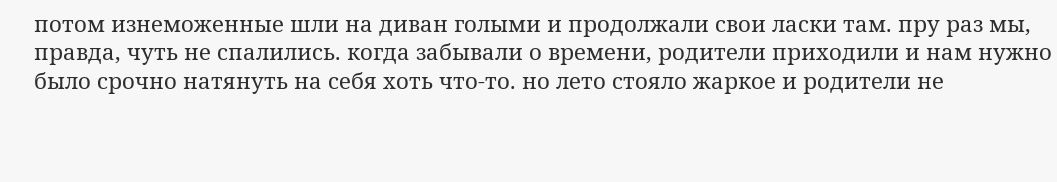потом изнеможенные шли на диван голыми и продолжали свои ласки там. пру раз мы, правда, чуть не спалились. когда забывали о времени, родители приходили и нам нужно было срочно натянуть на себя хоть что-то. но лето стояло жаркое и родители не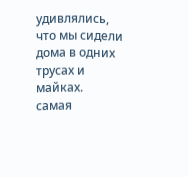удивлялись, что мы сидели дома в одних трусах и майках.
самая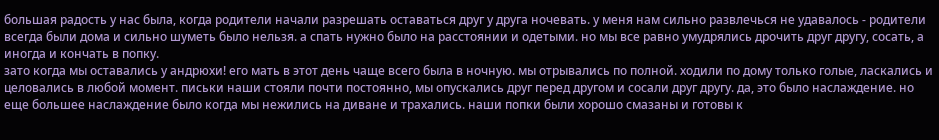большая радость у нас была, когда родители начали разрешать оставаться друг у друга ночевать. у меня нам сильно развлечься не удавалось - родители всегда были дома и сильно шуметь было нельзя. а спать нужно было на расстоянии и одетыми. но мы все равно умудрялись дрочить друг другу, сосать, а иногда и кончать в попку.
зато когда мы оставались у андрюхи! его мать в этот день чаще всего была в ночную. мы отрывались по полной. ходили по дому только голые, ласкались и целовались в любой момент. письки наши стояли почти постоянно, мы опускались друг перед другом и сосали друг другу. да, это было наслаждение. но еще большее наслаждение было когда мы нежились на диване и трахались. наши попки были хорошо смазаны и готовы к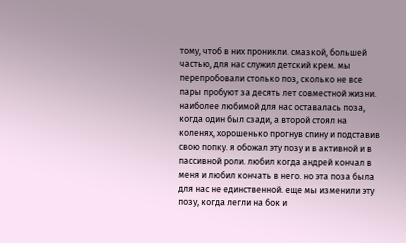тому, чтоб в них проникли. смазкой, большей частью, для нас служил детский крем. мы перепробовали столько поз, сколько не все пары пробуют за десять лет совместной жизни.
наиболее любимой для нас оставалась поза, когда один был сзади, а второй стоял на коленях, хорошенько прогнув спину и подставив свою попку. я обожал эту позу и в активной и в пассивной роли. любил когда андрей кончал в меня и любил кончать в него. но эта поза была для нас не единственной. еще мы изменили эту позу, когда легли на бок и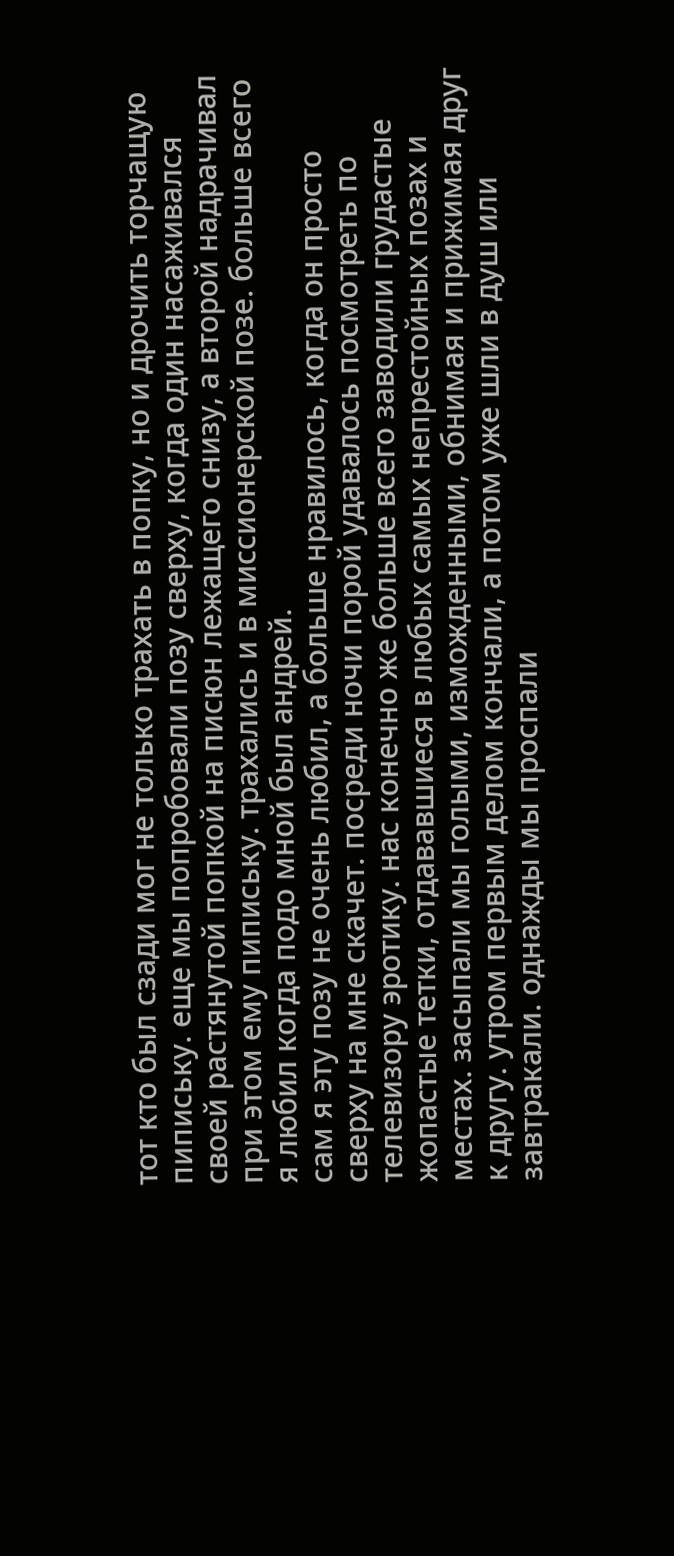тот кто был сзади мог не только трахать в попку, но и дрочить торчащую пипиську. еще мы попробовали позу сверху, когда один насаживался своей растянутой попкой на писюн лежащего снизу, а второй надрачивал при этом ему пипиську. трахались и в миссионерской позе. больше всего я любил когда подо мной был андрей.
сам я эту позу не очень любил, а больше нравилось, когда он просто сверху на мне скачет. посреди ночи порой удавалось посмотреть по телевизору эротику. нас конечно же больше всего заводили грудастые жопастые тетки, отдававшиеся в любых самых непрестойных позах и местах. засыпали мы голыми, изможденными, обнимая и прижимая друг к другу. утром первым делом кончали, а потом уже шли в душ или завтракали. однажды мы проспали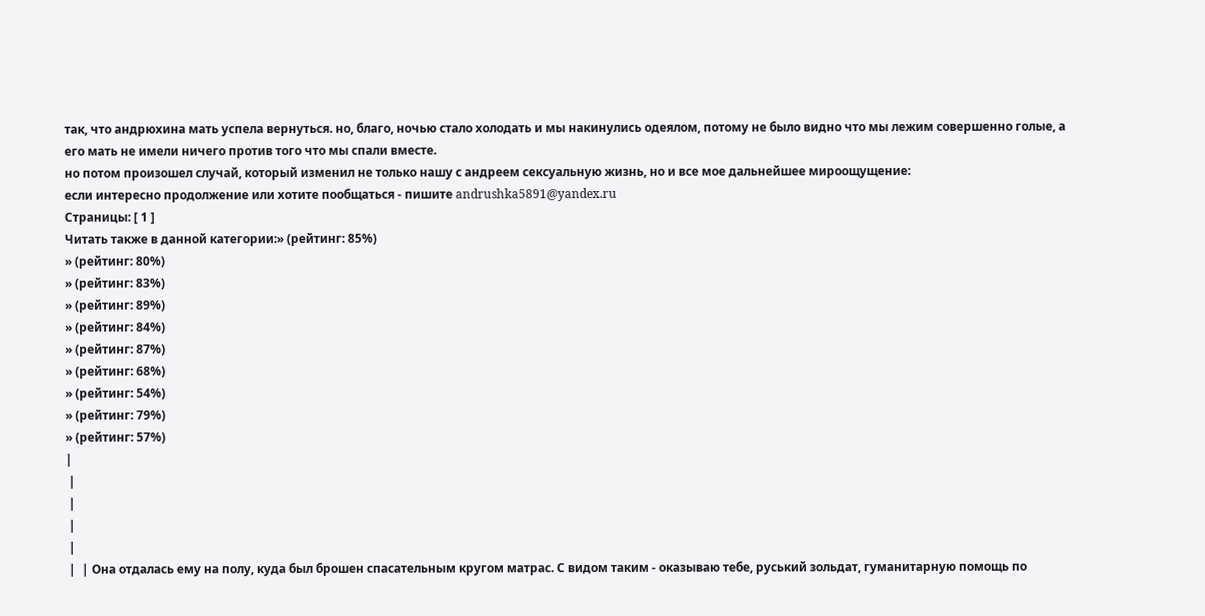так, что андрюхина мать успела вернуться. но, благо, ночью стало холодать и мы накинулись одеялом, потому не было видно что мы лежим совершенно голые, а его мать не имели ничего против того что мы спали вместе.
но потом произошел случай, который изменил не только нашу с андреем сексуальную жизнь, но и все мое дальнейшее мироощущение:
если интересно продолжение или хотите пообщаться - пишите andrushka5891@yandex.ru
Страницы: [ 1 ]
Читать также в данной категории:» (рейтинг: 85%)
» (рейтинг: 80%)
» (рейтинг: 83%)
» (рейтинг: 89%)
» (рейтинг: 84%)
» (рейтинг: 87%)
» (рейтинг: 68%)
» (рейтинг: 54%)
» (рейтинг: 79%)
» (рейтинг: 57%)
|
 |
 |
 |
 |
 |  | Она отдалась ему на полу, куда был брошен спасательным кругом матрас. С видом таким - оказываю тебе, руський зольдат, гуманитарную помощь по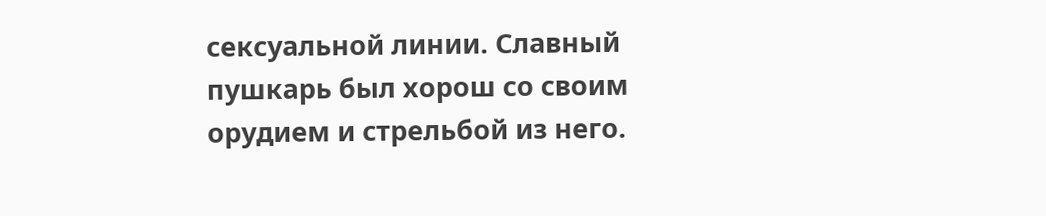сексуальной линии. Славный пушкарь был хорош со своим орудием и стрельбой из него.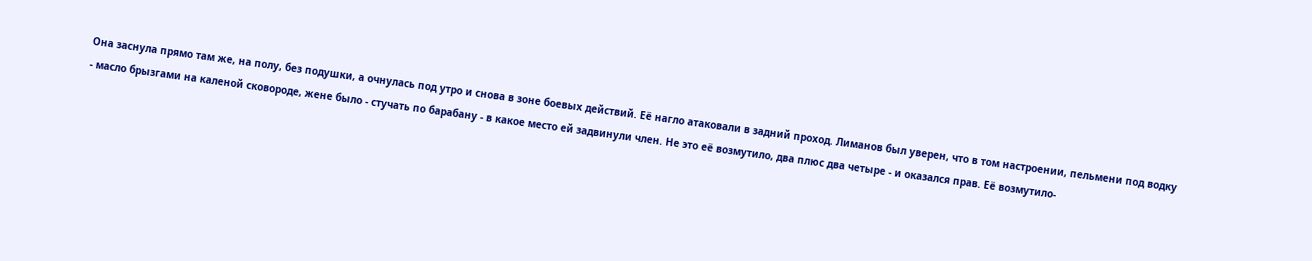Она заснула прямо там же, на полу, без подушки, а очнулась под утро и снова в зоне боевых действий. Её нагло атаковали в задний проход. Лиманов был уверен, что в том настроении, пельмени под водку - масло брызгами на каленой сковороде, жене было - стучать по барабану - в какое место ей задвинули член. Не это её возмутило, два плюс два четыре - и оказался прав. Её возмутило-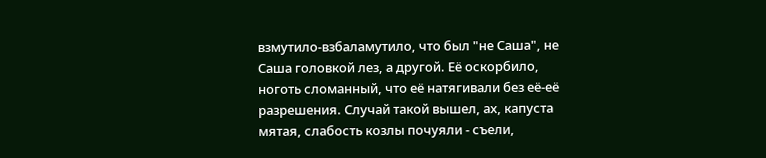взмутило-взбаламутило, что был "не Саша", не Саша головкой лез, а другой. Её оскорбило, ноготь сломанный, что её натягивали без её-её разрешения. Случай такой вышел, ах, капуста мятая, слабость козлы почуяли - съели,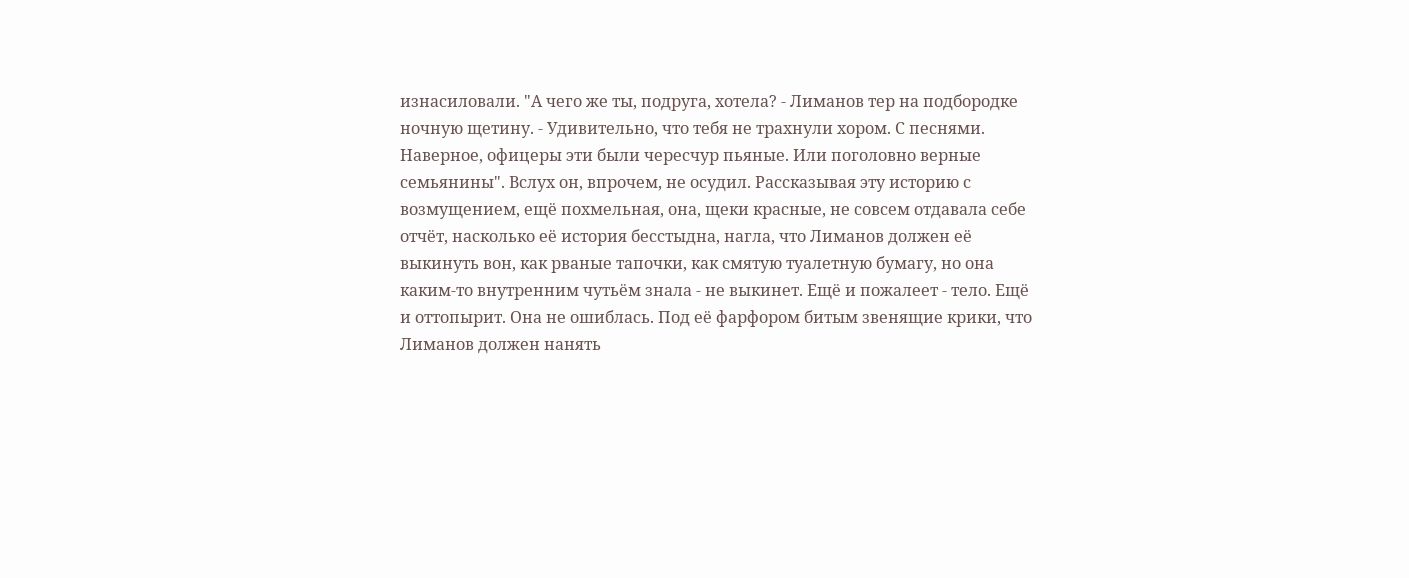изнасиловали. "А чего же ты, подруга, хотела? - Лиманов тер на подбородке ночную щетину. - Удивительно, что тебя не трахнули хором. С песнями. Наверное, офицеры эти были чересчур пьяные. Или поголовно верные семьянины". Вслух он, впрочем, не осудил. Рассказывая эту историю с возмущением, ещё похмельная, она, щеки красные, не совсем отдавала себе отчёт, насколько её история бесстыдна, нагла, что Лиманов должен её выкинуть вон, как рваные тапочки, как смятую туалетную бумагу, но она каким-то внутренним чутьём знала - не выкинет. Ещё и пожалеет - тело. Ещё и оттопырит. Она не ошиблась. Под её фарфором битым звенящие крики, что Лиманов должен нанять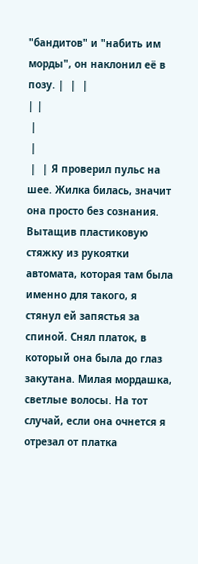"бандитов" и "набить им морды", он наклонил её в позу. |  |  |
| |
 |
 |
 |  | Я проверил пульс на шее. Жилка билась, значит она просто без сознания. Вытащив пластиковую стяжку из рукоятки автомата, которая там была именно для такого, я стянул ей запястья за спиной. Снял платок, в который она была до глаз закутана. Милая мордашка, светлые волосы. На тот случай, если она очнется я отрезал от платка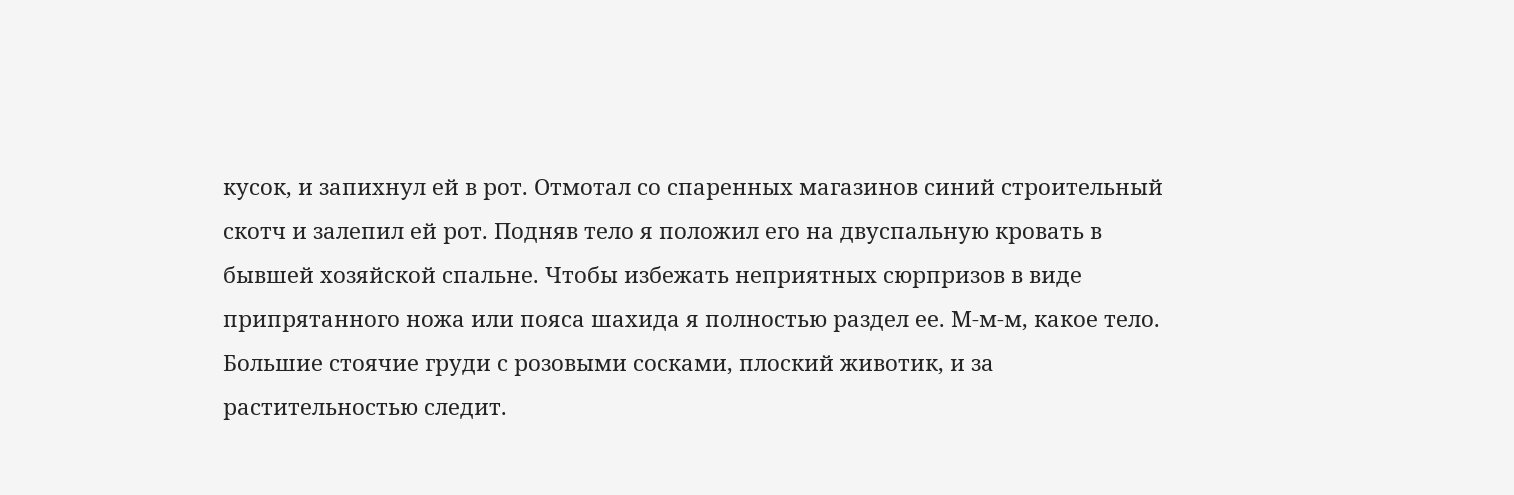кусок, и запихнул ей в рот. Отмотал со спаренных магазинов синий строительный скотч и залепил ей рот. Подняв тело я положил его на двуспальную кровать в бывшей хозяйской спальне. Чтобы избежать неприятных сюрпризов в виде припрятанного ножа или пояса шахида я полностью раздел ее. М-м-м, какое тело. Большие стоячие груди с розовыми сосками, плоский животик, и за растительностью следит.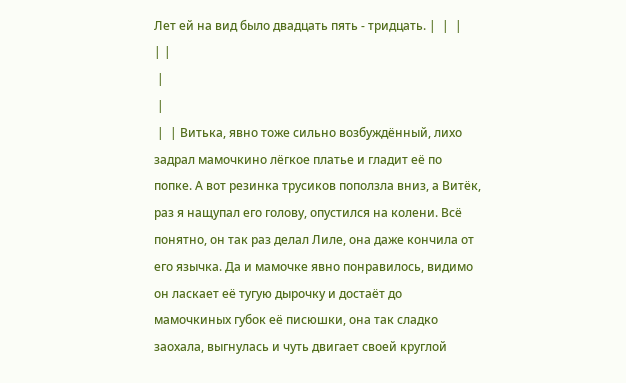Лет ей на вид было двадцать пять - тридцать. |  |  |
| |
 |
 |
 |  | Витька, явно тоже сильно возбуждённый, лихо задрал мамочкино лёгкое платье и гладит её по попке. А вот резинка трусиков поползла вниз, а Витёк, раз я нащупал его голову, опустился на колени. Всё понятно, он так раз делал Лиле, она даже кончила от его язычка. Да и мамочке явно понравилось, видимо он ласкает её тугую дырочку и достаёт до мамочкиных губок её писюшки, она так сладко заохала, выгнулась и чуть двигает своей круглой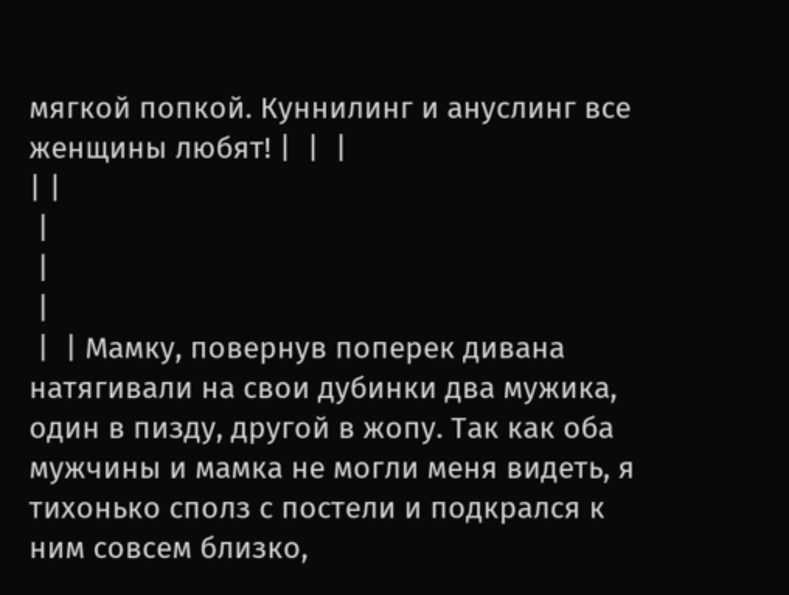мягкой попкой. Куннилинг и ануслинг все женщины любят! |  |  |
| |
 |
 |
 |
 |  | Мамку, повернув поперек дивана натягивали на свои дубинки два мужика, один в пизду, другой в жопу. Так как оба мужчины и мамка не могли меня видеть, я тихонько сполз с постели и подкрался к ним совсем близко,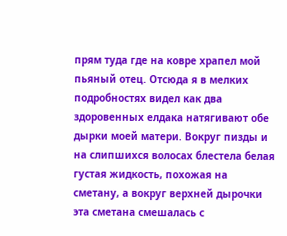прям туда где на ковре храпел мой пьяный отец. Отсюда я в мелких подробностях видел как два здоровенных елдака натягивают обе дырки моей матери. Вокруг пизды и на слипшихся волосах блестела белая густая жидкость, похожая на сметану, а вокруг верхней дырочки эта сметана смешалась с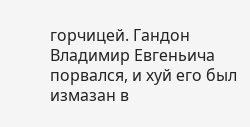горчицей. Гандон Владимир Евгеньича порвался, и хуй его был измазан в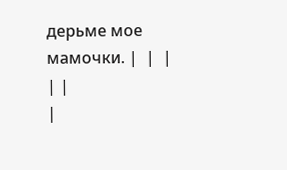дерьме мое мамочки. |  |  |
| |
|